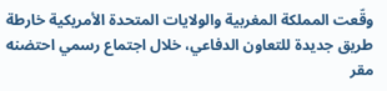وقّعت المملكة المغربية والولايات المتحدة الأمريكية خارطة طريق جديدة للتعاون الدفاعي، خلال اجتماع رسمي احتضنه مقر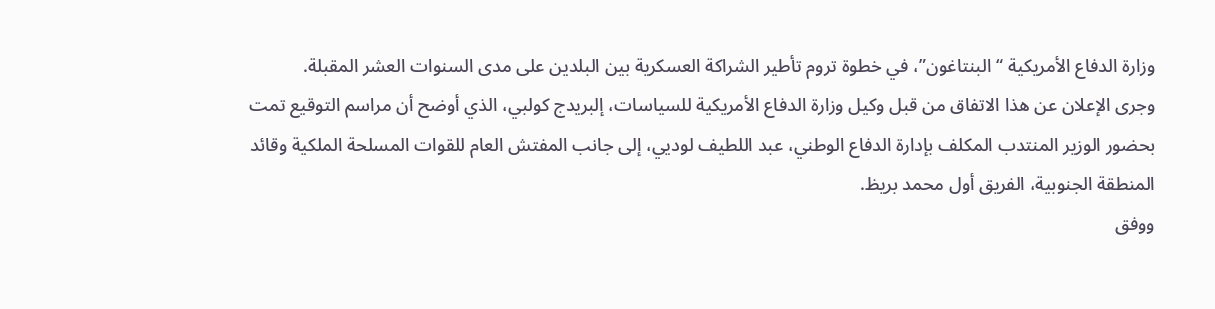وزارة الدفاع الأمريكية “البنتاغون”، في خطوة تروم تأطير الشراكة العسكرية بين البلدين على مدى السنوات العشر المقبلة.
وجرى الإعلان عن هذا الاتفاق من قبل وكيل وزارة الدفاع الأمريكية للسياسات، إلبريدج كولبي، الذي أوضح أن مراسم التوقيع تمت بحضور الوزير المنتدب المكلف بإدارة الدفاع الوطني، عبد اللطيف لوديي، إلى جانب المفتش العام للقوات المسلحة الملكية وقائد المنطقة الجنوبية، الفريق أول محمد بريظ.
ووفق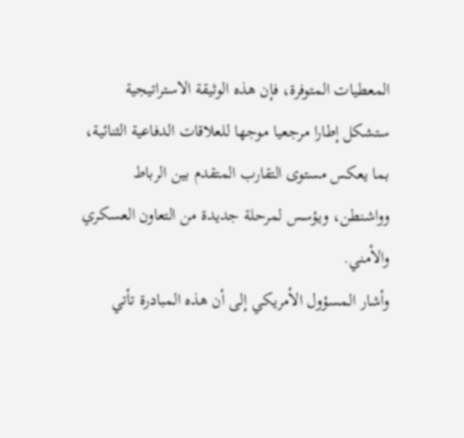المعطيات المتوفرة، فإن هذه الوثيقة الاستراتيجية ستشكل إطارا مرجعيا موجها للعلاقات الدفاعية الثنائية، بما يعكس مستوى التقارب المتقدم بين الرباط وواشنطن، ويؤسس لمرحلة جديدة من التعاون العسكري والأمني.
وأشار المسؤول الأمريكي إلى أن هذه المبادرة تأتي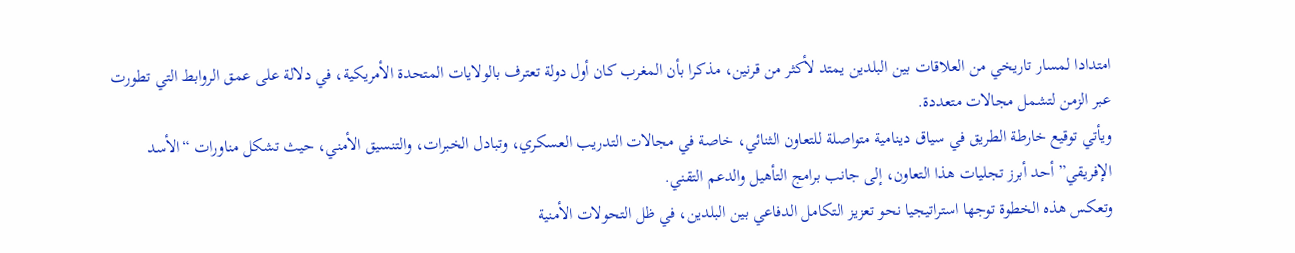امتدادا لمسار تاريخي من العلاقات بين البلدين يمتد لأكثر من قرنين، مذكرا بأن المغرب كان أول دولة تعترف بالولايات المتحدة الأمريكية، في دلالة على عمق الروابط التي تطورت عبر الزمن لتشمل مجالات متعددة.
ويأتي توقيع خارطة الطريق في سياق دينامية متواصلة للتعاون الثنائي، خاصة في مجالات التدريب العسكري، وتبادل الخبرات، والتنسيق الأمني، حيث تشكل مناورات “الأسد الإفريقي” أحد أبرز تجليات هذا التعاون، إلى جانب برامج التأهيل والدعم التقني.
وتعكس هذه الخطوة توجها استراتيجيا نحو تعزيز التكامل الدفاعي بين البلدين، في ظل التحولات الأمنية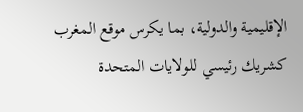الإقليمية والدولية، بما يكرس موقع المغرب كشريك رئيسي للولايات المتحدة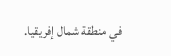في منطقة شمال إفريقيا.